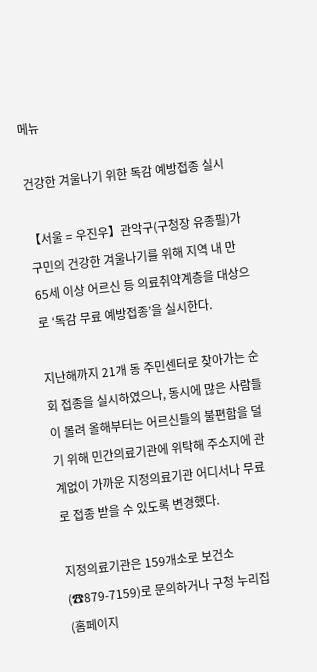메뉴

건강한 겨울나기 위한 독감 예방접종 실시

【서울 = 우진우】관악구(구청장 유종필)가 구민의 건강한 겨울나기를 위해 지역 내 만 65세 이상 어르신 등 의료취약계층을 대상으로 ‘독감 무료 예방접종’을 실시한다.

지난해까지 21개 동 주민센터로 찾아가는 순회 접종을 실시하였으나, 동시에 많은 사람들이 몰려 올해부터는 어르신들의 불편함을 덜기 위해 민간의료기관에 위탁해 주소지에 관계없이 가까운 지정의료기관 어디서나 무료로 접종 받을 수 있도록 변경했다.

지정의료기관은 159개소로 보건소(☎879-7159)로 문의하거나 구청 누리집(홈페이지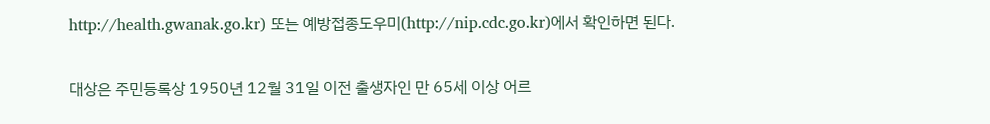http://health.gwanak.go.kr) 또는 예방접종도우미(http://nip.cdc.go.kr)에서 확인하면 된다.

대상은 주민등록상 1950년 12월 31일 이전 출생자인 만 65세 이상 어르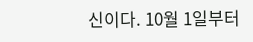신이다. 10월 1일부터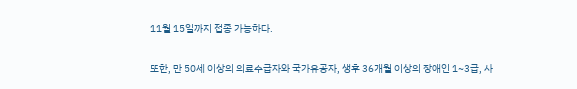11월 15일까지 접종 가능하다.

또한, 만 50세 이상의 의료수급자와 국가유공자, 생후 36개월 이상의 장애인 1~3급, 사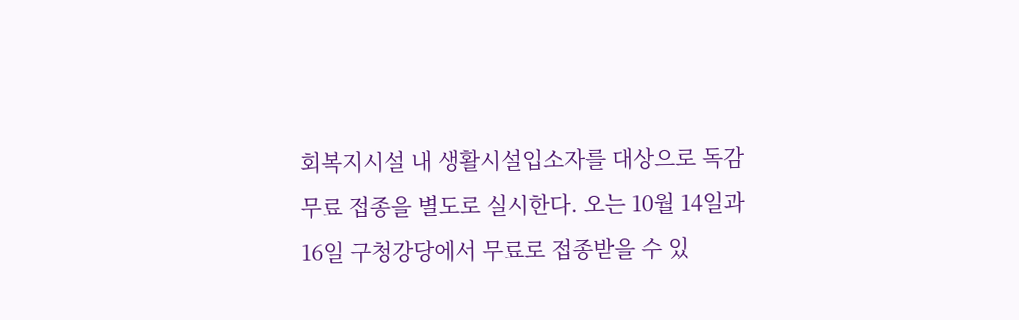회복지시설 내 생활시설입소자를 대상으로 독감 무료 접종을 별도로 실시한다. 오는 10월 14일과 16일 구청강당에서 무료로 접종받을 수 있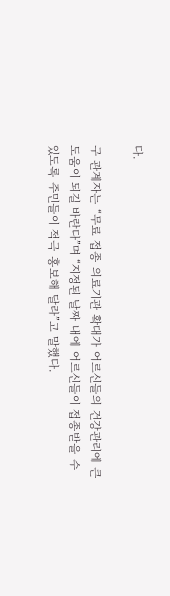다.

구 관계자는 “무료 접종 의료기관 확대가 어르신들의 건강관리에 큰 도움이 되길 바란다”며 “지정된 날짜 내에 어르신들이 접종받을 수 있도록 주민들이 적극 홍보해 달라”고 말했다.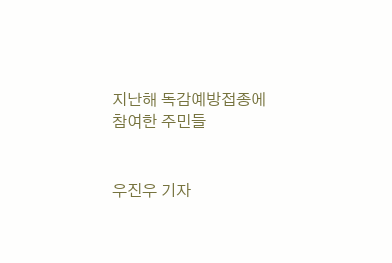지난해 독감예방접종에 참여한 주민들


우진우 기자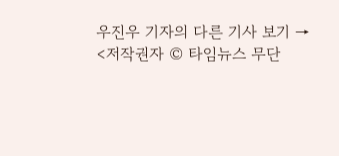우진우 기자의 다른 기사 보기 →
<저작권자 © 타임뉴스 무단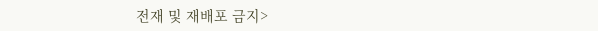전재 및 재배포 금지>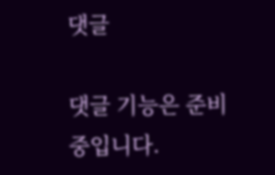댓글

댓글 기능은 준비 중입니다.